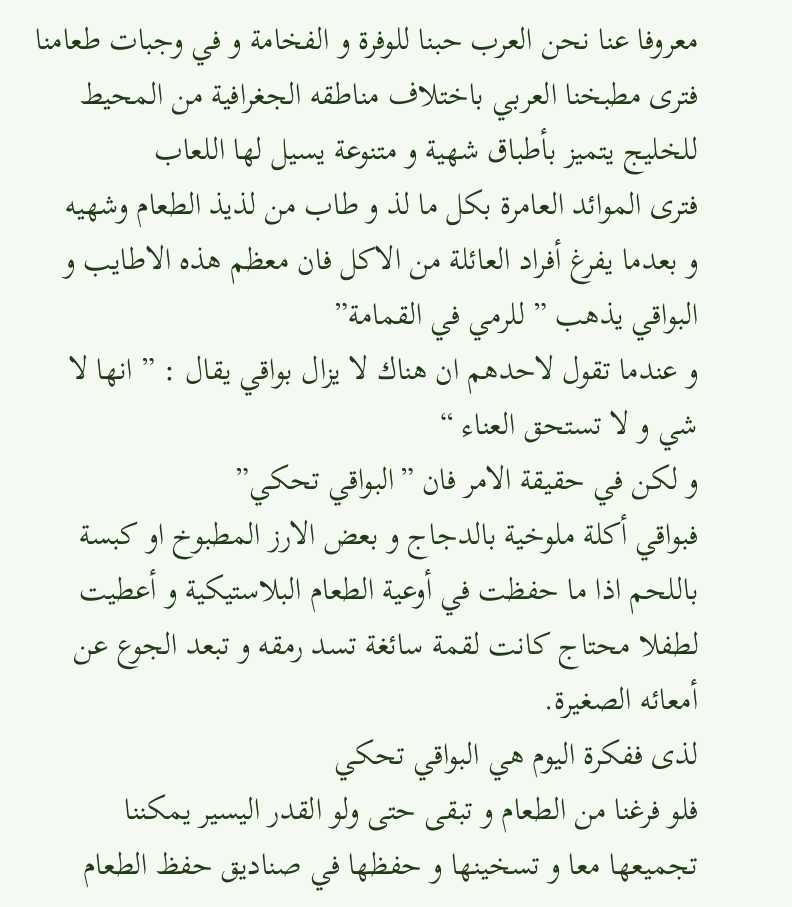معروفا عنا نحن العرب حبنا للوفرة و الفخامة و في وجبات طعامنا فترى مطبخنا العربي باختلاف مناطقه الجغرافية من المحيط للخليج يتميز بأطباق شهية و متنوعة يسيل لها اللعاب
فترى الموائد العامرة بكل ما لذ و طاب من لذيذ الطعام وشهيه
و بعدما يفرغ أفراد العائلة من الاكل فان معظم هذه الاطايب و البواقي يذهب ” للرمي في القمامة”
و عندما تقول لاحدهم ان هناك لا يزال بواقي يقال : ” انها لا شي و لا تستحق العناء “
و لكن في حقيقة الامر فان ”البواقي تحكي”
فبواقي أكلة ملوخية بالدجاج و بعض الارز المطبوخ او كبسة باللحم اذا ما حفظت في أوعية الطعام البلاستيكية و أعطيت لطفلا محتاج كانت لقمة سائغة تسد رمقه و تبعد الجوع عن أمعائه الصغيرة.
لذى ففكرة اليوم هي البواقي تحكي
فلو فرغنا من الطعام و تبقى حتى ولو القدر اليسير يمكننا تجميعها معا و تسخينها و حفظها في صناديق حفظ الطعام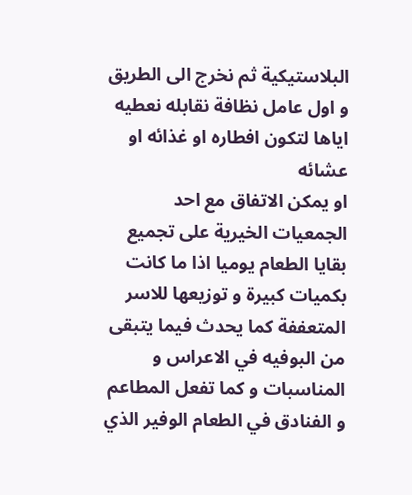البلاستيكية ثم نخرج الى الطريق و اول عامل نظافة نقابله نعطيه اياها لتكون افطاره او غذائه او عشائه
او يمكن الاتفاق مع احد الجمعيات الخيرية على تجميع بقايا الطعام يوميا اذا ما كانت بكميات كبيرة و توزيعها للاسر المتعففة كما يحدث فيما يتبقى من البوفيه في الاعراس و المناسبات و كما تفعل المطاعم و الفنادق في الطعام الوفير الذي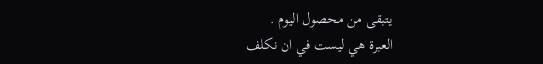يتبقى من محصول اليوم .
العبرة هي ليست في ان نكلف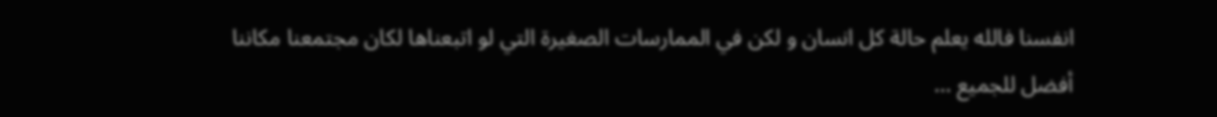انفسنا فالله يعلم حالة كل انسان و لكن في الممارسات الصغيرة التي لو اتبعناها لكان مجتمعنا مكاننا أفضل للجميع …